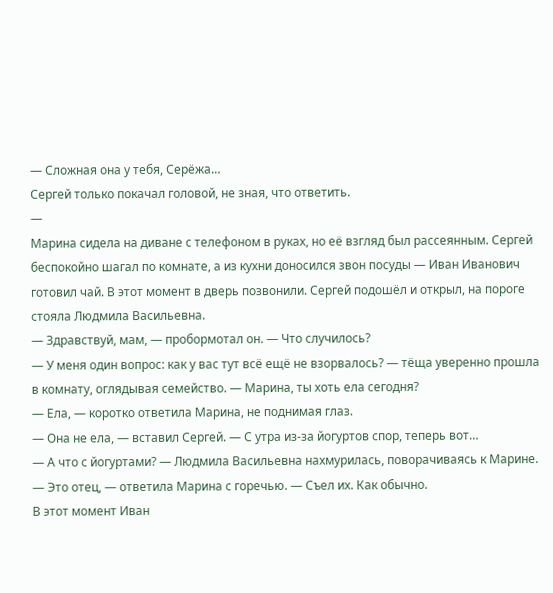— Сложная она у тебя, Серёжа…
Сергей только покачал головой, не зная, что ответить.
—
Марина сидела на диване с телефоном в руках, но её взгляд был рассеянным. Сергей беспокойно шагал по комнате, а из кухни доносился звон посуды — Иван Иванович готовил чай. В этот момент в дверь позвонили. Сергей подошёл и открыл, на пороге стояла Людмила Васильевна.
— Здравствуй, мам, — пробормотал он. — Что случилось?
— У меня один вопрос: как у вас тут всё ещё не взорвалось? — тёща уверенно прошла в комнату, оглядывая семейство. — Марина, ты хоть ела сегодня?
— Ела, — коротко ответила Марина, не поднимая глаз.
— Она не ела, — вставил Сергей. — С утра из-за йогуртов спор, теперь вот…
— А что с йогуртами? — Людмила Васильевна нахмурилась, поворачиваясь к Марине.
— Это отец, — ответила Марина с горечью. — Съел их. Как обычно.
В этот момент Иван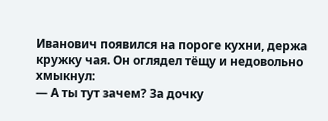Иванович появился на пороге кухни, держа кружку чая. Он оглядел тёщу и недовольно хмыкнул:
— А ты тут зачем? За дочку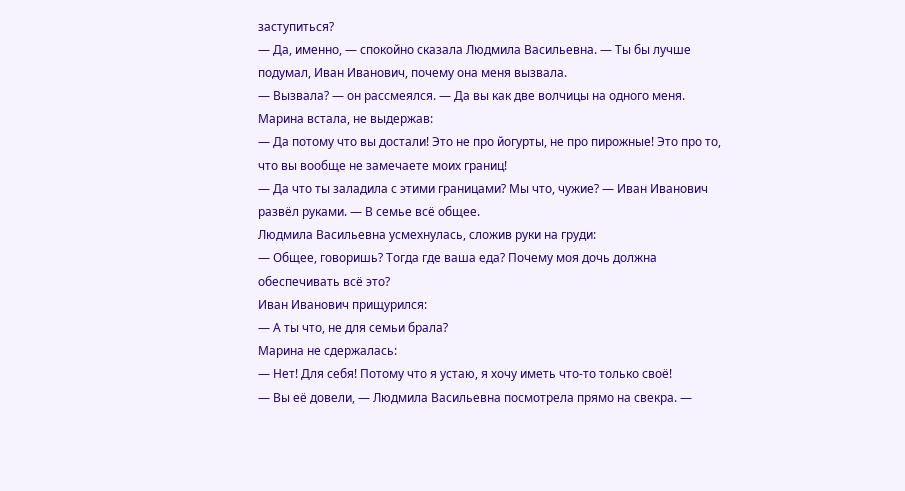заступиться?
— Да, именно, — спокойно сказала Людмила Васильевна. — Ты бы лучше подумал, Иван Иванович, почему она меня вызвала.
— Вызвала? — он рассмеялся. — Да вы как две волчицы на одного меня.
Марина встала, не выдержав:
— Да потому что вы достали! Это не про йогурты, не про пирожные! Это про то, что вы вообще не замечаете моих границ!
— Да что ты заладила с этими границами? Мы что, чужие? — Иван Иванович развёл руками. — В семье всё общее.
Людмила Васильевна усмехнулась, сложив руки на груди:
— Общее, говоришь? Тогда где ваша еда? Почему моя дочь должна обеспечивать всё это?
Иван Иванович прищурился:
— А ты что, не для семьи брала?
Марина не сдержалась:
— Нет! Для себя! Потому что я устаю, я хочу иметь что-то только своё!
— Вы её довели, — Людмила Васильевна посмотрела прямо на свекра. —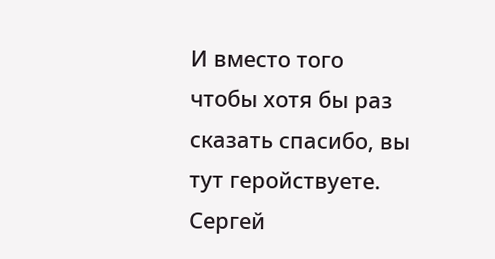И вместо того чтобы хотя бы раз сказать спасибо, вы тут геройствуете.
Сергей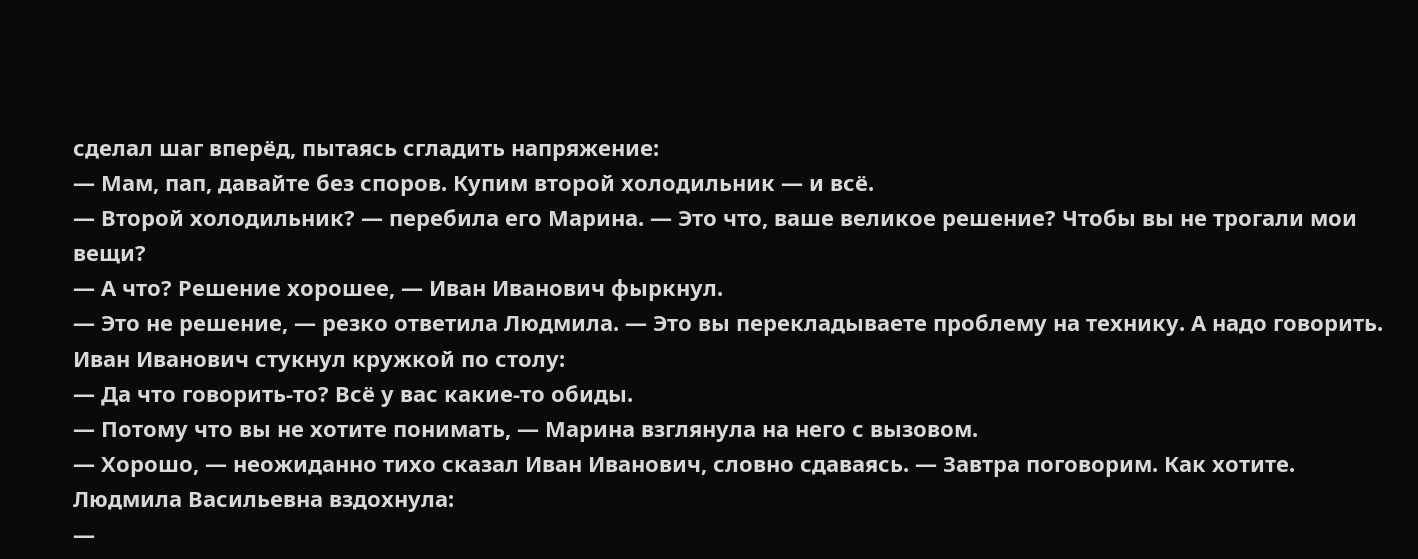сделал шаг вперёд, пытаясь сгладить напряжение:
— Мам, пап, давайте без споров. Купим второй холодильник — и всё.
— Второй холодильник? — перебила его Марина. — Это что, ваше великое решение? Чтобы вы не трогали мои вещи?
— А что? Решение хорошее, — Иван Иванович фыркнул.
— Это не решение, — резко ответила Людмила. — Это вы перекладываете проблему на технику. А надо говорить.
Иван Иванович стукнул кружкой по столу:
— Да что говорить-то? Всё у вас какие-то обиды.
— Потому что вы не хотите понимать, — Марина взглянула на него с вызовом.
— Хорошо, — неожиданно тихо сказал Иван Иванович, словно сдаваясь. — Завтра поговорим. Как хотите.
Людмила Васильевна вздохнула:
—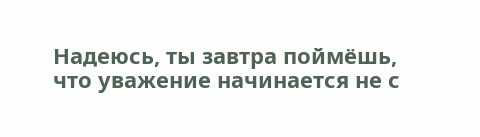Надеюсь, ты завтра поймёшь, что уважение начинается не с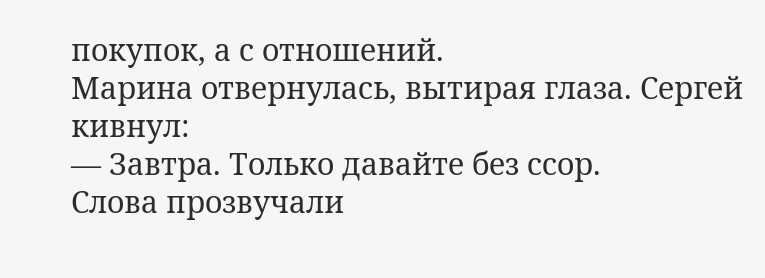покупок, а с отношений.
Марина отвернулась, вытирая глаза. Сергей кивнул:
— Завтра. Только давайте без ссор.
Слова прозвучали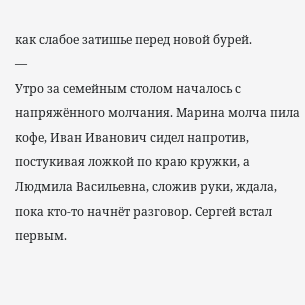как слабое затишье перед новой бурей.
—
Утро за семейным столом началось с напряжённого молчания. Марина молча пила кофе, Иван Иванович сидел напротив, постукивая ложкой по краю кружки, а Людмила Васильевна, сложив руки, ждала, пока кто-то начнёт разговор. Сергей встал первым.